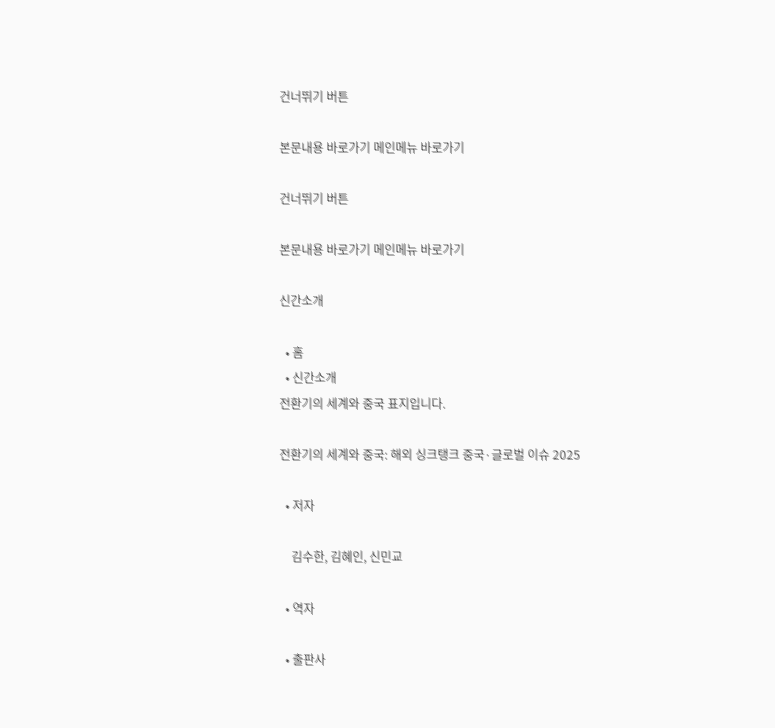건너뛰기 버튼

본문내용 바로가기 메인메뉴 바로가기

건너뛰기 버튼

본문내용 바로가기 메인메뉴 바로가기

신간소개

  • 홈
  • 신간소개
전환기의 세계와 중국 표지입니다.

전환기의 세계와 중국: 해외 싱크탱크 중국·글로벌 이슈 2025

  • 저자

    김수한, 김혜인, 신민교

  • 역자

  • 출판사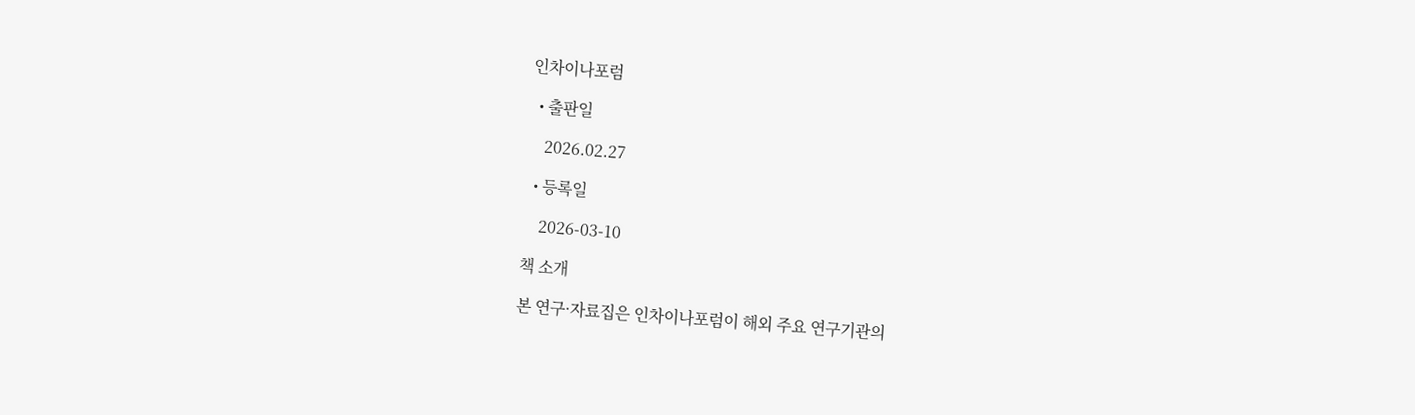인차이나포럼

  • 출판일

    2026.02.27

  • 등록일

    2026-03-10

책 소개

본 연구·자료집은 인차이나포럼이 해외 주요 연구기관의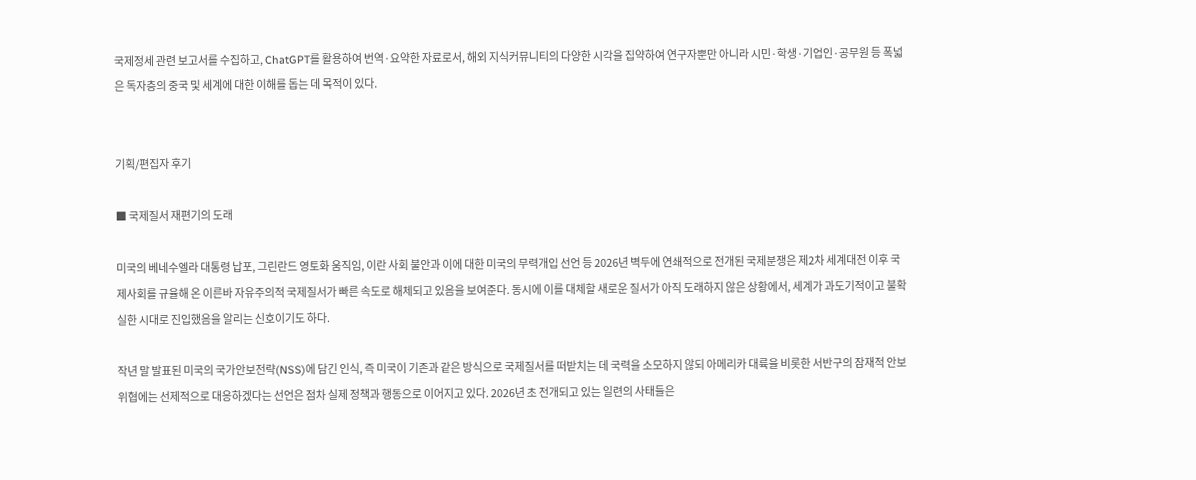국제정세 관련 보고서를 수집하고, ChatGPT를 활용하여 번역·요약한 자료로서, 해외 지식커뮤니티의 다양한 시각을 집약하여 연구자뿐만 아니라 시민·학생·기업인·공무원 등 폭넓은 독자층의 중국 및 세계에 대한 이해를 돕는 데 목적이 있다.


기획/편집자 후기

■ 국제질서 재편기의 도래

미국의 베네수엘라 대통령 납포, 그린란드 영토화 움직임, 이란 사회 불안과 이에 대한 미국의 무력개입 선언 등 2026년 벽두에 연쇄적으로 전개된 국제분쟁은 제2차 세계대전 이후 국제사회를 규율해 온 이른바 자유주의적 국제질서가 빠른 속도로 해체되고 있음을 보여준다. 동시에 이를 대체할 새로운 질서가 아직 도래하지 않은 상황에서, 세계가 과도기적이고 불확실한 시대로 진입했음을 알리는 신호이기도 하다.

작년 말 발표된 미국의 국가안보전략(NSS)에 담긴 인식, 즉 미국이 기존과 같은 방식으로 국제질서를 떠받치는 데 국력을 소모하지 않되 아메리카 대륙을 비롯한 서반구의 잠재적 안보 위협에는 선제적으로 대응하겠다는 선언은 점차 실제 정책과 행동으로 이어지고 있다. 2026년 초 전개되고 있는 일련의 사태들은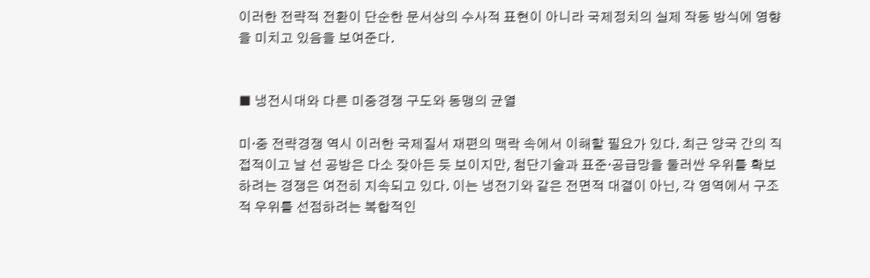이러한 전략적 전환이 단순한 문서상의 수사적 표현이 아니라 국제정치의 실제 작동 방식에 영향을 미치고 있음을 보여준다.


■ 냉전시대와 다른 미중경쟁 구도와 동맹의 균열

미·중 전략경쟁 역시 이러한 국제질서 재편의 맥락 속에서 이해할 필요가 있다. 최근 양국 간의 직접적이고 날 선 공방은 다소 잦아든 듯 보이지만, 첨단기술과 표준·공급망을 둘러싼 우위를 확보하려는 경쟁은 여전히 지속되고 있다. 이는 냉전기와 같은 전면적 대결이 아닌, 각 영역에서 구조적 우위를 선점하려는 복합적인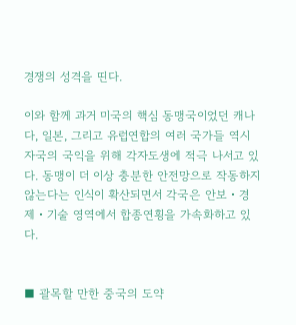경쟁의 성격을 띤다.

이와 함께 과거 미국의 핵심 동맹국이었던 캐나다, 일본, 그리고 유럽연합의 여러 국가들 역시 자국의 국익을 위해 각자도생에 적극 나서고 있다. 동맹이 더 이상 충분한 안전망으로 작동하지 않는다는 인식이 확산되면서 각국은 안보・경제・기술 영역에서 합종연횡을 가속화하고 있다.


■ 괄목할 만한 중국의 도약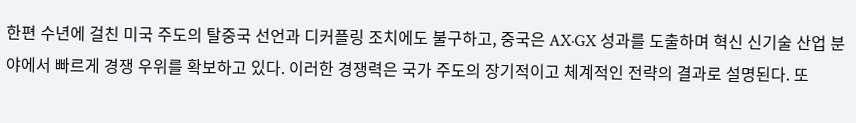한편 수년에 걸친 미국 주도의 탈중국 선언과 디커플링 조치에도 불구하고, 중국은 AX·GX 성과를 도출하며 혁신 신기술 산업 분야에서 빠르게 경쟁 우위를 확보하고 있다. 이러한 경쟁력은 국가 주도의 장기적이고 체계적인 전략의 결과로 설명된다. 또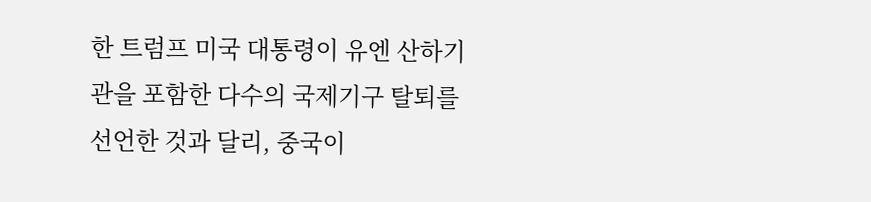한 트럼프 미국 대통령이 유엔 산하기관을 포함한 다수의 국제기구 탈퇴를 선언한 것과 달리, 중국이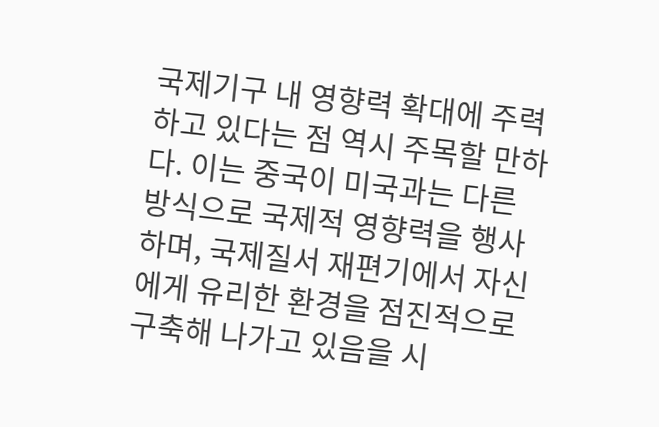국제기구 내 영향력 확대에 주력하고 있다는 점 역시 주목할 만하다. 이는 중국이 미국과는 다른 방식으로 국제적 영향력을 행사하며, 국제질서 재편기에서 자신에게 유리한 환경을 점진적으로 구축해 나가고 있음을 시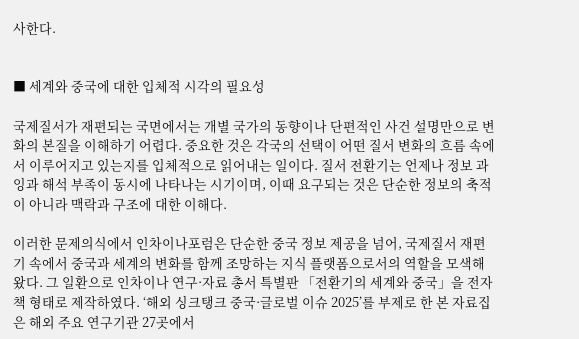사한다.


■ 세계와 중국에 대한 입체적 시각의 필요성

국제질서가 재편되는 국면에서는 개별 국가의 동향이나 단편적인 사건 설명만으로 변화의 본질을 이해하기 어렵다. 중요한 것은 각국의 선택이 어떤 질서 변화의 흐름 속에서 이루어지고 있는지를 입체적으로 읽어내는 일이다. 질서 전환기는 언제나 정보 과잉과 해석 부족이 동시에 나타나는 시기이며, 이때 요구되는 것은 단순한 정보의 축적이 아니라 맥락과 구조에 대한 이해다.

이러한 문제의식에서 인차이나포럼은 단순한 중국 정보 제공을 넘어, 국제질서 재편기 속에서 중국과 세계의 변화를 함께 조망하는 지식 플랫폼으로서의 역할을 모색해 왔다. 그 일환으로 인차이나 연구·자료 총서 특별판 「전환기의 세계와 중국」을 전자책 형태로 제작하였다. ‘해외 싱크탱크 중국·글로벌 이슈 2025’를 부제로 한 본 자료집은 해외 주요 연구기관 27곳에서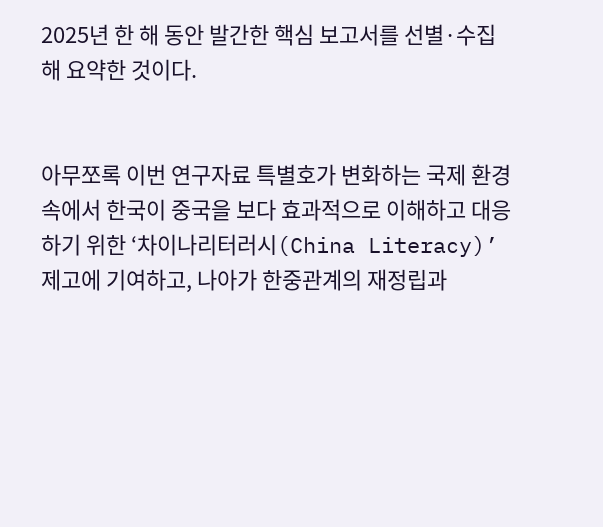2025년 한 해 동안 발간한 핵심 보고서를 선별·수집해 요약한 것이다.


아무쪼록 이번 연구자료 특별호가 변화하는 국제 환경 속에서 한국이 중국을 보다 효과적으로 이해하고 대응하기 위한 ‘차이나리터러시(China Literacy)’ 제고에 기여하고, 나아가 한중관계의 재정립과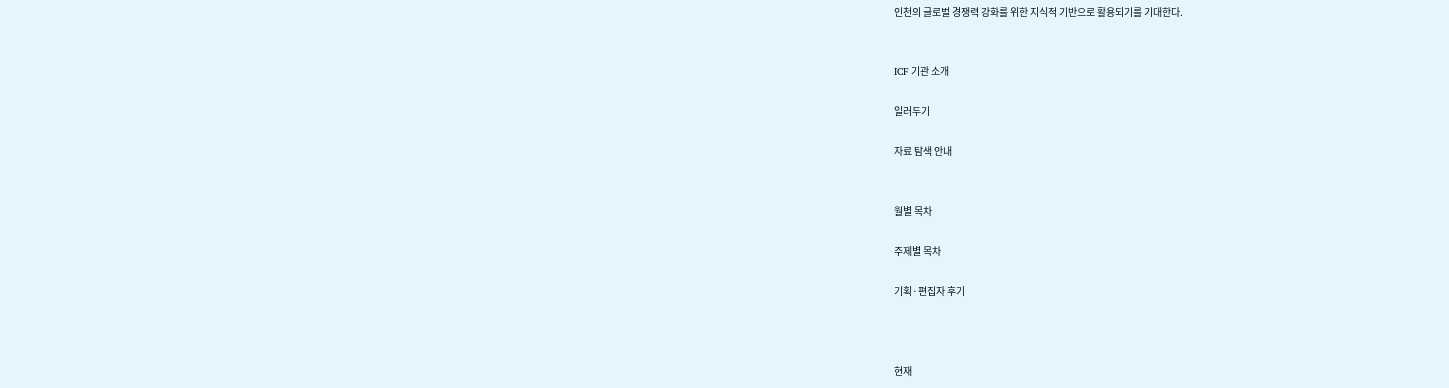인천의 글로벌 경쟁력 강화를 위한 지식적 기반으로 활용되기를 기대한다.


ICF 기관 소개

일러두기

자료 탐색 안내


월별 목차

주제별 목차

기획·편집자 후기



현재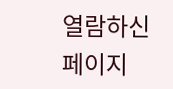열람하신 페이지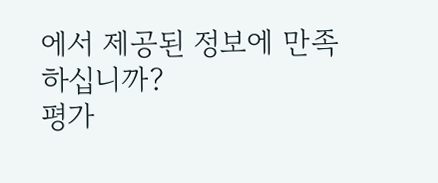에서 제공된 정보에 만족하십니까?
평가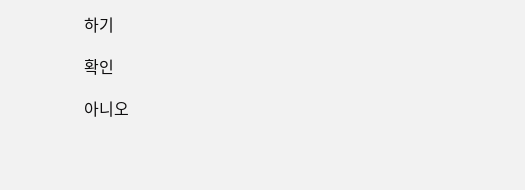하기

확인

아니오